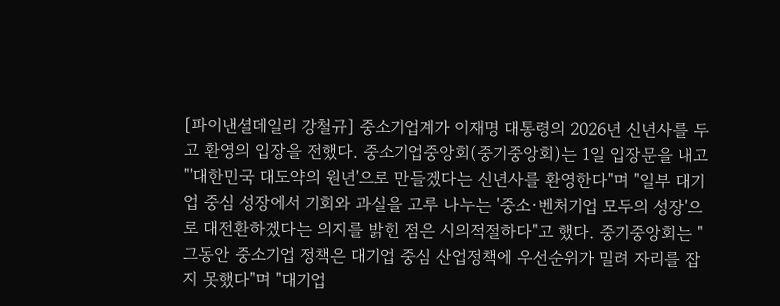[파이낸셜데일리 강철규] 중소기업계가 이재명 대통령의 2026년 신년사를 두고 환영의 입장을 전했다. 중소기업중앙회(중기중앙회)는 1일 입장문을 내고 "'대한민국 대도약의 원년'으로 만들겠다는 신년사를 환영한다"며 "일부 대기업 중심 성장에서 기회와 과실을 고루 나누는 '중소·벤처기업 모두의 성장'으로 대전환하겠다는 의지를 밝힌 점은 시의적절하다"고 했다. 중기중앙회는 "그동안 중소기업 정책은 대기업 중심 산업정책에 우선순위가 밀려 자리를 잡지 못했다"며 "대기업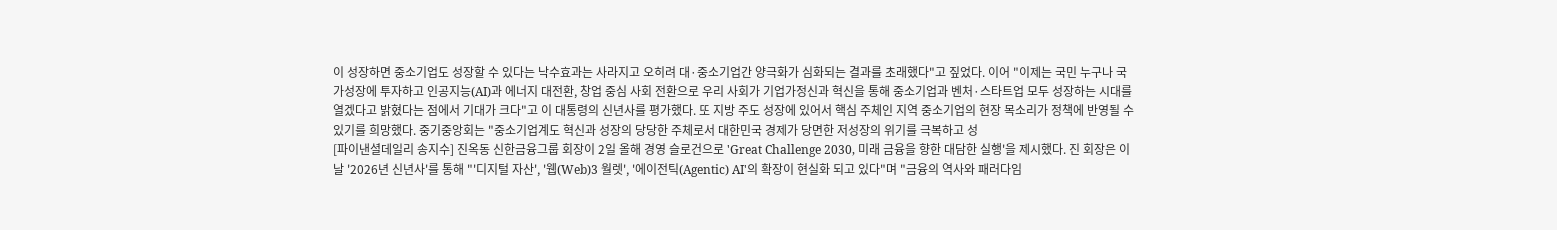이 성장하면 중소기업도 성장할 수 있다는 낙수효과는 사라지고 오히려 대·중소기업간 양극화가 심화되는 결과를 초래했다"고 짚었다. 이어 "이제는 국민 누구나 국가성장에 투자하고 인공지능(AI)과 에너지 대전환, 창업 중심 사회 전환으로 우리 사회가 기업가정신과 혁신을 통해 중소기업과 벤처·스타트업 모두 성장하는 시대를 열겠다고 밝혔다는 점에서 기대가 크다"고 이 대통령의 신년사를 평가했다. 또 지방 주도 성장에 있어서 핵심 주체인 지역 중소기업의 현장 목소리가 정책에 반영될 수 있기를 희망했다. 중기중앙회는 "중소기업계도 혁신과 성장의 당당한 주체로서 대한민국 경제가 당면한 저성장의 위기를 극복하고 성
[파이낸셜데일리 송지수] 진옥동 신한금융그룹 회장이 2일 올해 경영 슬로건으로 'Great Challenge 2030, 미래 금융을 향한 대담한 실행'을 제시했다. 진 회장은 이날 '2026년 신년사'를 통해 "'디지털 자산', '웹(Web)3 월렛', '에이전틱(Agentic) AI'의 확장이 현실화 되고 있다"며 "금융의 역사와 패러다임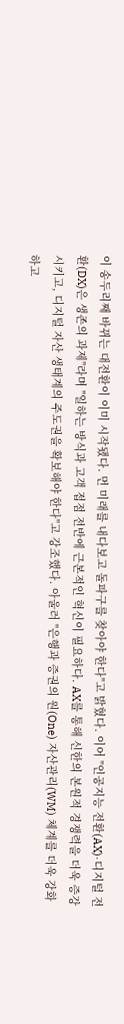이 송두리째 바뀌는 대전환이 이미 시작됐다. 먼 미래를 내다보고 돌파구를 찾아야 한다"고 밝혔다. 이어 "인공지능 전환(AX)·디지털 전환(DX)은 생존의 과제"라며 "일하는 방식과 고객 접점 전반에 근본적인 혁신이 필요하다. AX를 통해 신한의 본원적 경쟁력을 더욱 증강시키고, 디지털 자산 생태계의 주도권을 확보해야 한다"고 강조했다. 아울러 "은행과 증권의 원(One) 자산관리(WM) 체계를 더욱 강화하고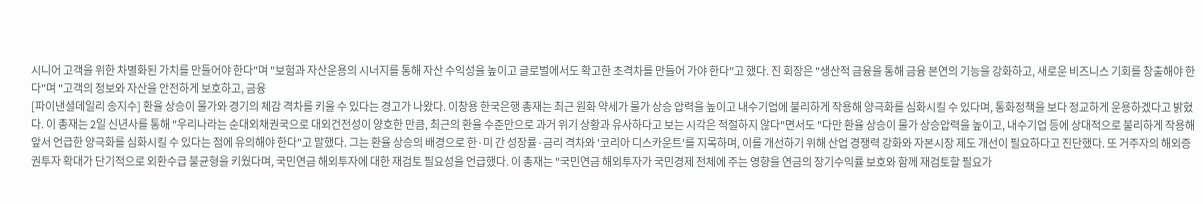시니어 고객을 위한 차별화된 가치를 만들어야 한다"며 "보험과 자산운용의 시너지를 통해 자산 수익성을 높이고 글로벌에서도 확고한 초격차를 만들어 가야 한다"고 했다. 진 회장은 "생산적 금융을 통해 금융 본연의 기능을 강화하고, 새로운 비즈니스 기회를 창출해야 한다"며 "고객의 정보와 자산을 안전하게 보호하고, 금융
[파이낸셜데일리 송지수] 환율 상승이 물가와 경기의 체감 격차를 키울 수 있다는 경고가 나왔다. 이창용 한국은행 총재는 최근 원화 약세가 물가 상승 압력을 높이고 내수기업에 불리하게 작용해 양극화를 심화시킬 수 있다며, 통화정책을 보다 정교하게 운용하겠다고 밝혔다. 이 총재는 2일 신년사를 통해 "우리나라는 순대외채권국으로 대외건전성이 양호한 만큼, 최근의 환율 수준만으로 과거 위기 상황과 유사하다고 보는 시각은 적절하지 않다"면서도 "다만 환율 상승이 물가 상승압력을 높이고, 내수기업 등에 상대적으로 불리하게 작용해 앞서 언급한 양극화를 심화시킬 수 있다는 점에 유의해야 한다"고 말했다. 그는 환율 상승의 배경으로 한·미 간 성장률·금리 격차와 '코리아 디스카운트'를 지목하며, 이를 개선하기 위해 산업 경쟁력 강화와 자본시장 제도 개선이 필요하다고 진단했다. 또 거주자의 해외증권투자 확대가 단기적으로 외환수급 불균형을 키웠다며, 국민연금 해외투자에 대한 재검토 필요성을 언급했다. 이 총재는 "국민연금 해외투자가 국민경제 전체에 주는 영향을 연금의 장기수익률 보호와 함께 재검토할 필요가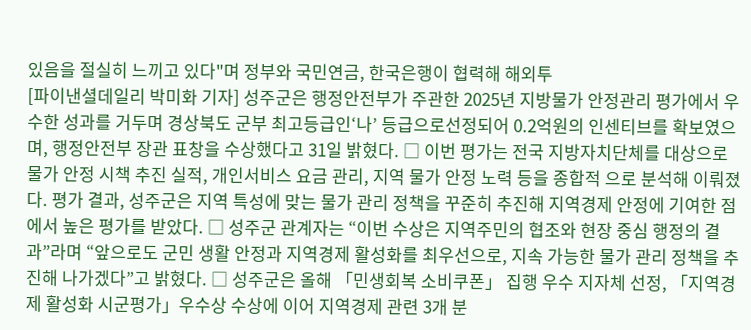있음을 절실히 느끼고 있다"며 정부와 국민연금, 한국은행이 협력해 해외투
[파이낸셜데일리 박미화 기자] 성주군은 행정안전부가 주관한 2025년 지방물가 안정관리 평가에서 우수한 성과를 거두며 경상북도 군부 최고등급인‘나’ 등급으로선정되어 0.2억원의 인센티브를 확보였으며, 행정안전부 장관 표창을 수상했다고 31일 밝혔다. □ 이번 평가는 전국 지방자치단체를 대상으로 물가 안정 시책 추진 실적, 개인서비스 요금 관리, 지역 물가 안정 노력 등을 종합적 으로 분석해 이뤄졌다. 평가 결과, 성주군은 지역 특성에 맞는 물가 관리 정책을 꾸준히 추진해 지역경제 안정에 기여한 점에서 높은 평가를 받았다. □ 성주군 관계자는 “이번 수상은 지역주민의 협조와 현장 중심 행정의 결과”라며 “앞으로도 군민 생활 안정과 지역경제 활성화를 최우선으로, 지속 가능한 물가 관리 정책을 추진해 나가겠다”고 밝혔다. □ 성주군은 올해 「민생회복 소비쿠폰」 집행 우수 지자체 선정, 「지역경제 활성화 시군평가」우수상 수상에 이어 지역경제 관련 3개 분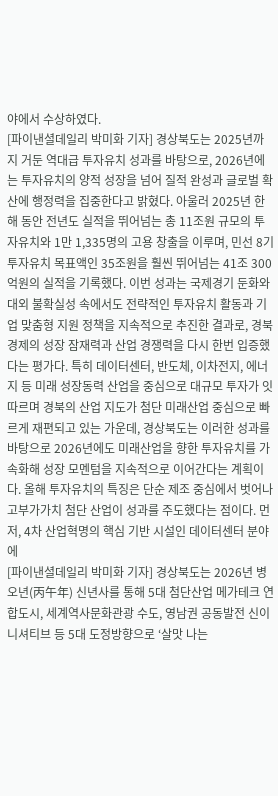야에서 수상하였다.
[파이낸셜데일리 박미화 기자] 경상북도는 2025년까지 거둔 역대급 투자유치 성과를 바탕으로, 2026년에는 투자유치의 양적 성장을 넘어 질적 완성과 글로벌 확산에 행정력을 집중한다고 밝혔다. 아울러 2025년 한 해 동안 전년도 실적을 뛰어넘는 총 11조원 규모의 투자유치와 1만 1,335명의 고용 창출을 이루며, 민선 8기 투자유치 목표액인 35조원을 훨씬 뛰어넘는 41조 300억원의 실적을 기록했다. 이번 성과는 국제경기 둔화와 대외 불확실성 속에서도 전략적인 투자유치 활동과 기업 맞춤형 지원 정책을 지속적으로 추진한 결과로, 경북 경제의 성장 잠재력과 산업 경쟁력을 다시 한번 입증했다는 평가다. 특히 데이터센터, 반도체, 이차전지, 에너지 등 미래 성장동력 산업을 중심으로 대규모 투자가 잇따르며 경북의 산업 지도가 첨단 미래산업 중심으로 빠르게 재편되고 있는 가운데, 경상북도는 이러한 성과를 바탕으로 2026년에도 미래산업을 향한 투자유치를 가속화해 성장 모멘텀을 지속적으로 이어간다는 계획이다. 올해 투자유치의 특징은 단순 제조 중심에서 벗어나 고부가가치 첨단 산업이 성과를 주도했다는 점이다. 먼저, 4차 산업혁명의 핵심 기반 시설인 데이터센터 분야에
[파이낸셜데일리 박미화 기자] 경상북도는 2026년 병오년(丙午年) 신년사를 통해 5대 첨단산업 메가테크 연합도시, 세계역사문화관광 수도, 영남권 공동발전 신이니셔티브 등 5대 도정방향으로 ‘살맛 나는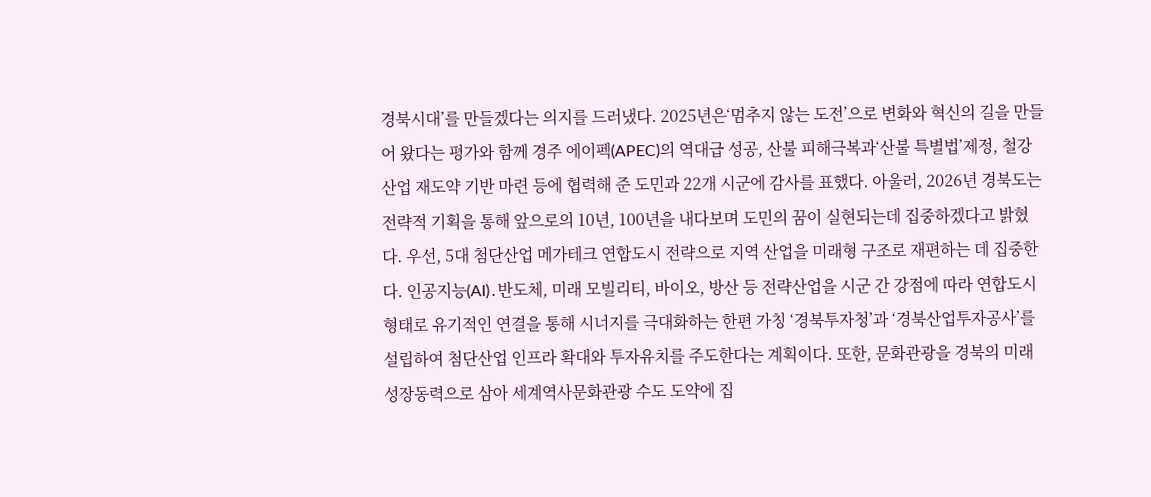경북시대’를 만들겠다는 의지를 드러냈다. 2025년은‘멈추지 않는 도전’으로 변화와 혁신의 길을 만들어 왔다는 평가와 함께 경주 에이펙(APEC)의 역대급 성공, 산불 피해극복과‘산불 특별법’제정, 철강산업 재도약 기반 마련 등에 협력해 준 도민과 22개 시군에 감사를 표했다. 아울러, 2026년 경북도는 전략적 기획을 통해 앞으로의 10년, 100년을 내다보며 도민의 꿈이 실현되는데 집중하겠다고 밝혔다. 우선, 5대 첨단산업 메가테크 연합도시 전략으로 지역 산업을 미래형 구조로 재편하는 데 집중한다. 인공지능(AI)․반도체, 미래 모빌리티, 바이오, 방산 등 전략산업을 시군 간 강점에 따라 연합도시 형태로 유기적인 연결을 통해 시너지를 극대화하는 한편 가칭 ‘경북투자청’과 ‘경북산업투자공사’를 설립하여 첨단산업 인프라 확대와 투자유치를 주도한다는 계획이다. 또한, 문화관광을 경북의 미래 성장동력으로 삼아 세계역사문화관광 수도 도약에 집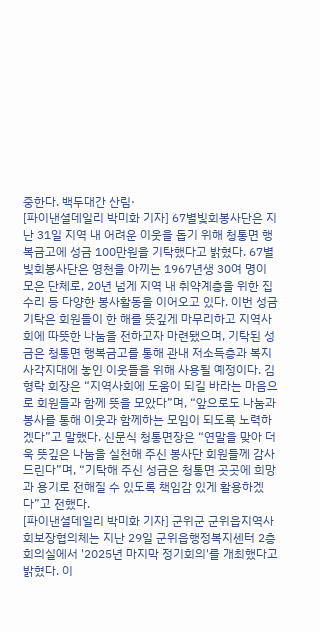중한다. 백두대간 산림·
[파이낸셜데일리 박미화 기자] 67별빛회봉사단은 지난 31일 지역 내 어려운 이웃을 돕기 위해 청통면 행복금고에 성금 100만원을 기탁했다고 밝혔다. 67별빛회봉사단은 영천을 아끼는 1967년생 30여 명이 모은 단체로, 20년 넘게 지역 내 취약계층을 위한 집수리 등 다양한 봉사활동을 이어오고 있다. 이번 성금 기탁은 회원들이 한 해를 뜻깊게 마무리하고 지역사회에 따뜻한 나눔을 전하고자 마련됐으며, 기탁된 성금은 청통면 행복금고를 통해 관내 저소득층과 복지사각지대에 놓인 이웃들을 위해 사용될 예정이다. 김형락 회장은 “지역사회에 도움이 되길 바라는 마음으로 회원들과 함께 뜻을 모았다”며, “앞으로도 나눔과 봉사를 통해 이웃과 함께하는 모임이 되도록 노력하겠다”고 말했다. 신문식 청통면장은 “연말을 맞아 더욱 뜻깊은 나눔을 실천해 주신 봉사단 회원들께 감사드린다”며, “기탁해 주신 성금은 청통면 곳곳에 희망과 용기로 전해질 수 있도록 책임감 있게 활용하겠다”고 전했다.
[파이낸셜데일리 박미화 기자] 군위군 군위읍지역사회보장협의체는 지난 29일 군위읍행정복지센터 2층 회의실에서 '2025년 마지막 정기회의'를 개최했다고 밝혔다. 이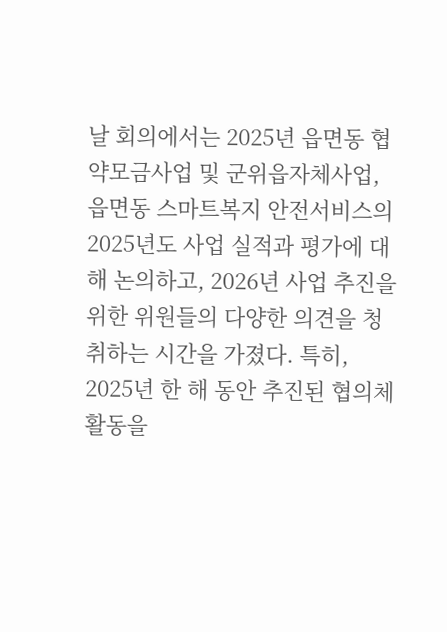날 회의에서는 2025년 읍면동 협약모금사업 및 군위읍자체사업, 읍면동 스마트복지 안전서비스의 2025년도 사업 실적과 평가에 대해 논의하고, 2026년 사업 추진을 위한 위원들의 다양한 의견을 청취하는 시간을 가졌다. 특히, 2025년 한 해 동안 추진된 협의체 활동을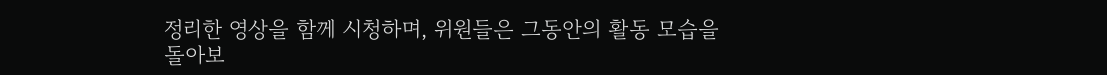정리한 영상을 함께 시청하며, 위원들은 그동안의 활동 모습을 돌아보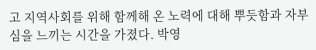고 지역사회를 위해 함께해 온 노력에 대해 뿌듯함과 자부심을 느끼는 시간을 가졌다. 박영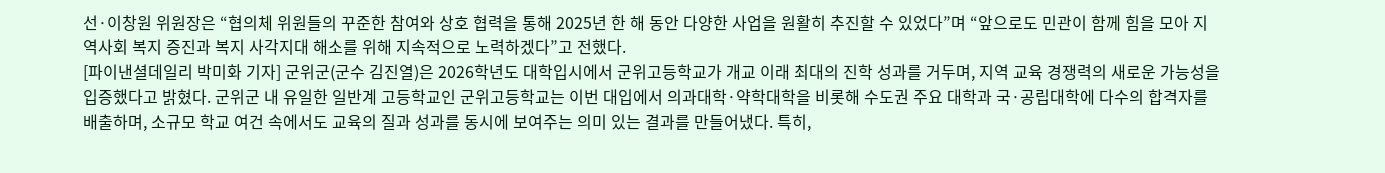선·이창원 위원장은 “협의체 위원들의 꾸준한 참여와 상호 협력을 통해 2025년 한 해 동안 다양한 사업을 원활히 추진할 수 있었다”며 “앞으로도 민관이 함께 힘을 모아 지역사회 복지 증진과 복지 사각지대 해소를 위해 지속적으로 노력하겠다”고 전했다.
[파이낸셜데일리 박미화 기자] 군위군(군수 김진열)은 2026학년도 대학입시에서 군위고등학교가 개교 이래 최대의 진학 성과를 거두며, 지역 교육 경쟁력의 새로운 가능성을 입증했다고 밝혔다. 군위군 내 유일한 일반계 고등학교인 군위고등학교는 이번 대입에서 의과대학·약학대학을 비롯해 수도권 주요 대학과 국·공립대학에 다수의 합격자를 배출하며, 소규모 학교 여건 속에서도 교육의 질과 성과를 동시에 보여주는 의미 있는 결과를 만들어냈다. 특히,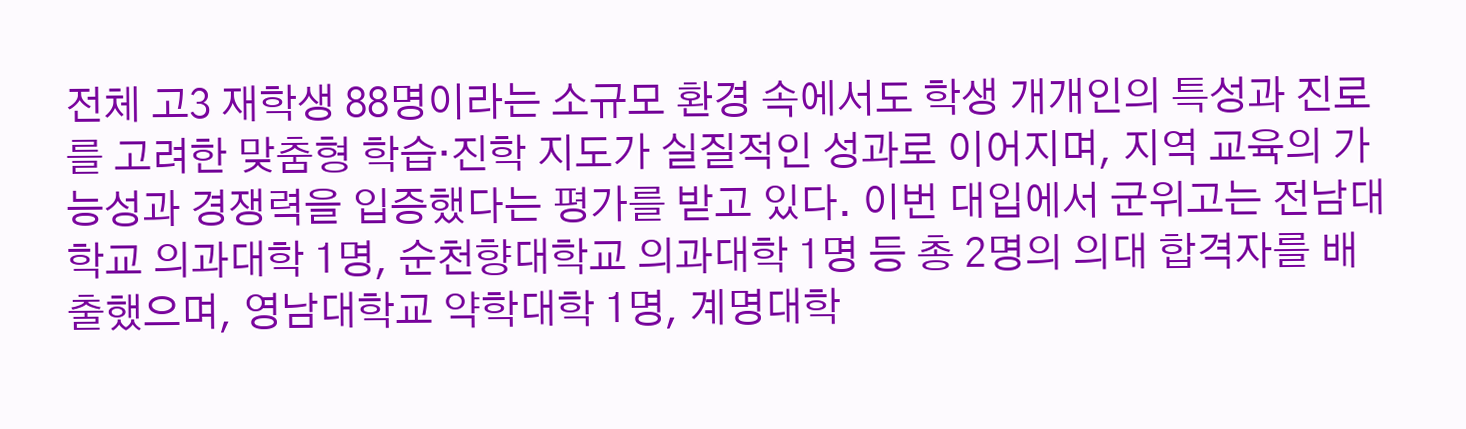전체 고3 재학생 88명이라는 소규모 환경 속에서도 학생 개개인의 특성과 진로를 고려한 맞춤형 학습·진학 지도가 실질적인 성과로 이어지며, 지역 교육의 가능성과 경쟁력을 입증했다는 평가를 받고 있다. 이번 대입에서 군위고는 전남대학교 의과대학 1명, 순천향대학교 의과대학 1명 등 총 2명의 의대 합격자를 배출했으며, 영남대학교 약학대학 1명, 계명대학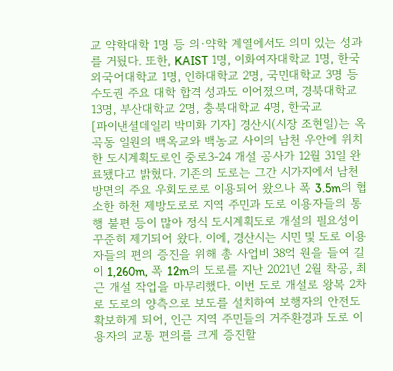교 약학대학 1명 등 의·약학 계열에서도 의미 있는 성과를 거뒀다. 또한, KAIST 1명, 이화여자대학교 1명, 한국외국어대학교 1명, 인하대학교 2명, 국민대학교 3명 등 수도권 주요 대학 합격 성과도 이어졌으며, 경북대학교 13명, 부산대학교 2명, 충북대학교 4명, 한국교
[파이낸셜데일리 박미화 기자] 경산시(시장 조현일)는 옥곡동 일원의 백옥교와 백농교 사이의 남천 우안에 위치한 도시계획도로인 중로3-24 개설 공사가 12월 31일 완료됐다고 밝혔다. 기존의 도로는 그간 시가지에서 남천 방면의 주요 우회도로로 이용되어 왔으나 폭 3.5m의 협소한 하천 제방도로로 지역 주민과 도로 이용자들의 통행 불편 등이 많아 정식 도시계획도로 개설의 필요성이 꾸준히 제기되어 왔다. 이에, 경산시는 시민 및 도로 이용자들의 편의 증진을 위해 총 사업비 38억 원을 들여 길이 1,260m, 폭 12m의 도로를 지난 2021년 2월 착공, 최근 개설 작업을 마무리했다. 이번 도로 개설로 왕복 2차로 도로의 양측으로 보도를 설치하여 보행자의 안전도 확보하게 되어, 인근 지역 주민들의 거주환경과 도로 이용자의 교통 편의를 크게 증진할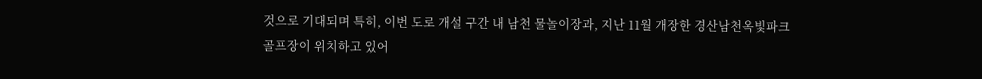것으로 기대되며 특히, 이번 도로 개설 구간 내 남천 물놀이장과, 지난 11월 개장한 경산남천옥빛파크골프장이 위치하고 있어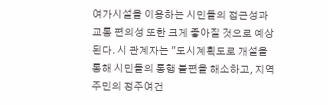여가시설을 이용하는 시민들의 접근성과 교통 편의성 또한 크게 좋아질 것으로 예상된다. 시 관계자는 "도시계획도로 개설을 통해 시민들의 통행 불편을 해소하고, 지역 주민의 정주여건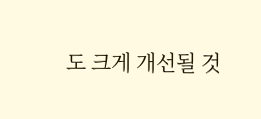도 크게 개선될 것